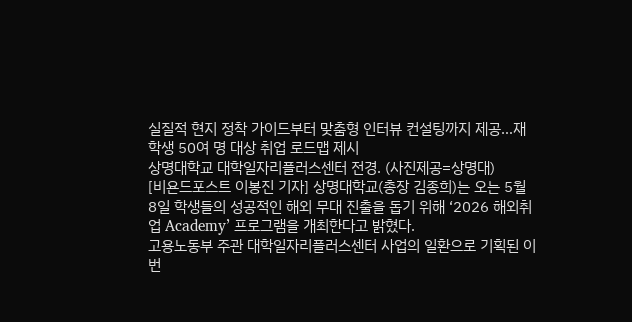실질적 현지 정착 가이드부터 맞춤형 인터뷰 컨설팅까지 제공…재학생 50여 명 대상 취업 로드맵 제시
상명대학교 대학일자리플러스센터 전경. (사진제공=상명대)
[비욘드포스트 이봉진 기자] 상명대학교(총장 김종희)는 오는 5월 8일 학생들의 성공적인 해외 무대 진출을 돕기 위해 ‘2026 해외취업 Academy’ 프로그램을 개최한다고 밝혔다.
고용노동부 주관 대학일자리플러스센터 사업의 일환으로 기획된 이번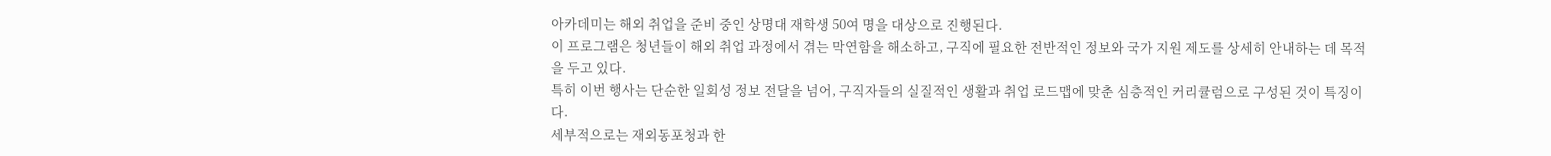아카데미는 해외 취업을 준비 중인 상명대 재학생 50여 명을 대상으로 진행된다.
이 프로그램은 청년들이 해외 취업 과정에서 겪는 막연함을 해소하고, 구직에 필요한 전반적인 정보와 국가 지원 제도를 상세히 안내하는 데 목적을 두고 있다.
특히 이번 행사는 단순한 일회성 정보 전달을 넘어, 구직자들의 실질적인 생활과 취업 로드맵에 맞춘 심층적인 커리큘럼으로 구성된 것이 특징이다.
세부적으로는 재외동포청과 한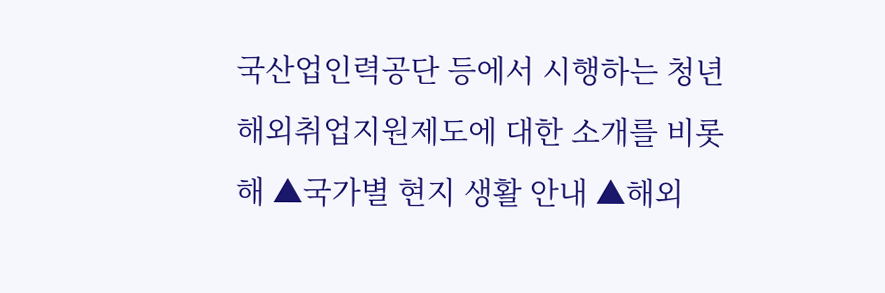국산업인력공단 등에서 시행하는 청년해외취업지원제도에 대한 소개를 비롯해 ▲국가별 현지 생활 안내 ▲해외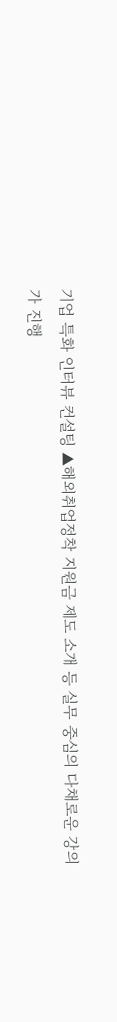기업 특화 인터뷰 컨설팅 ▲해외취업정착 지원금 제도 소개 등 실무 중심의 다채로운 강의가 진행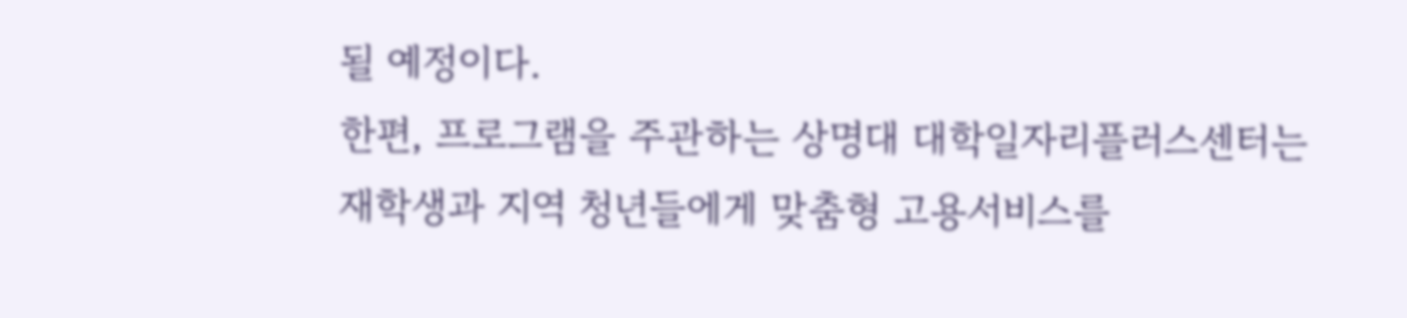될 예정이다.
한편, 프로그램을 주관하는 상명대 대학일자리플러스센터는 재학생과 지역 청년들에게 맞춤형 고용서비스를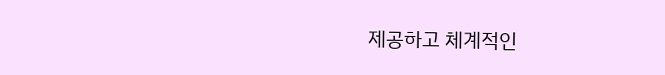제공하고 체계적인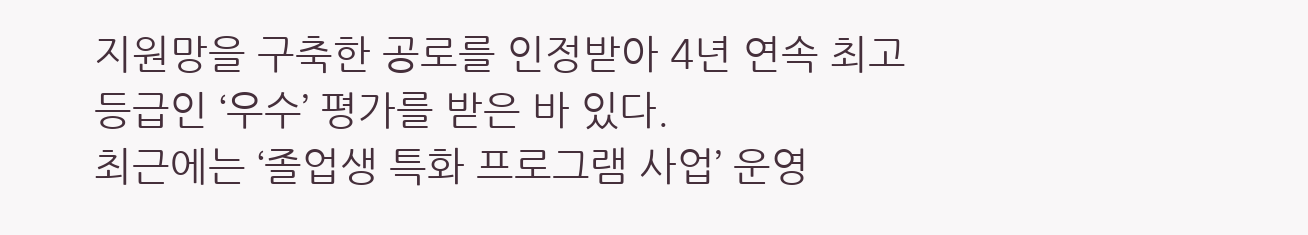지원망을 구축한 공로를 인정받아 4년 연속 최고 등급인 ‘우수’ 평가를 받은 바 있다.
최근에는 ‘졸업생 특화 프로그램 사업’ 운영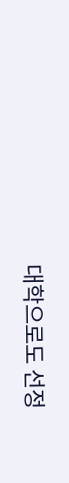대학으로도 선정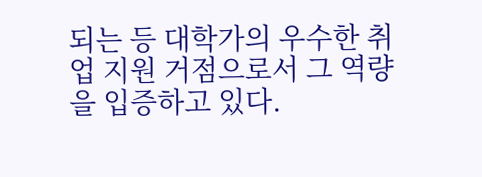되는 등 대학가의 우수한 취업 지원 거점으로서 그 역량을 입증하고 있다.